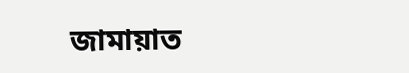জামায়াত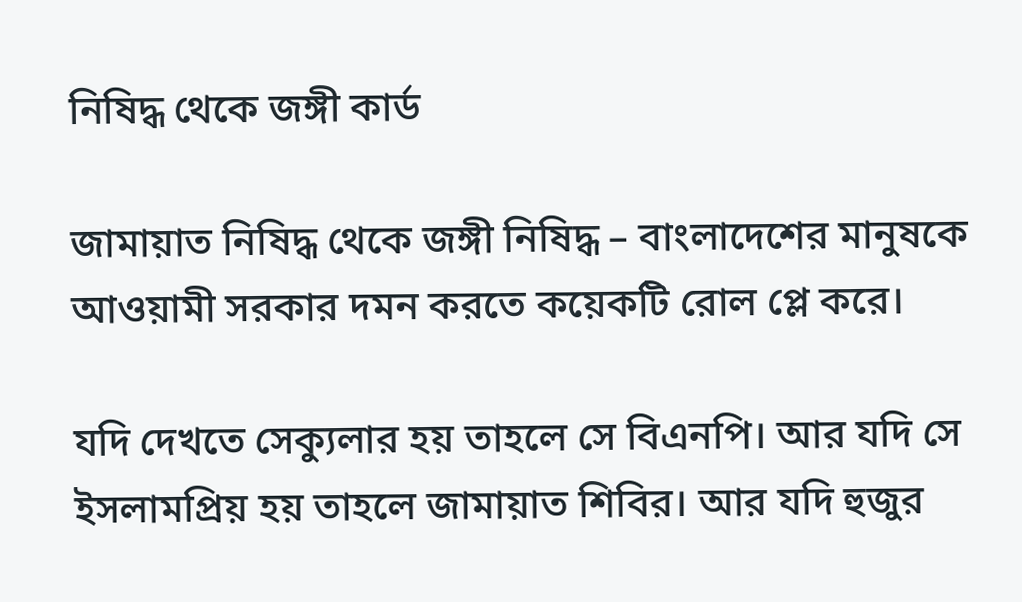নিষিদ্ধ থেকে জঙ্গী কার্ড

জামায়াত নিষিদ্ধ থেকে জঙ্গী নিষিদ্ধ – বাংলাদেশের মানুষকে আওয়ামী সরকার দমন করতে কয়েকটি রোল প্লে করে।

যদি দেখতে সেক্যুলার হয় তাহলে সে বিএনপি। আর যদি সে ইসলামপ্রিয় হয় তাহলে জামায়াত শিবির। আর যদি হুজুর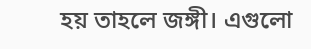হয় তাহলে জঙ্গী। এগুলো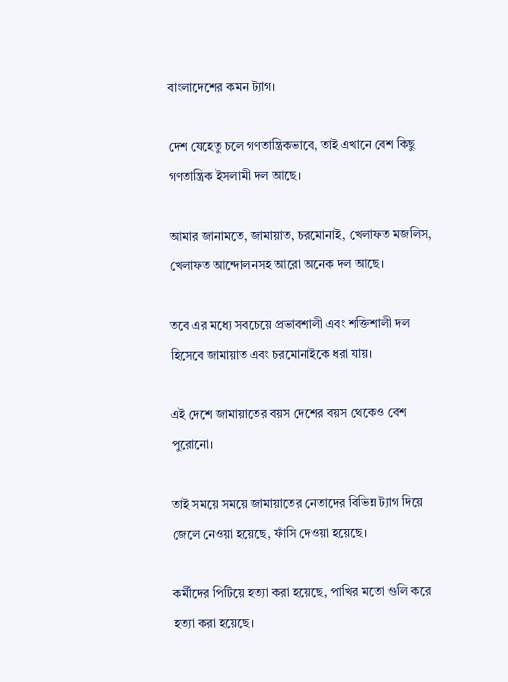বাংলাদেশের কমন ট্যাগ।

দেশ যেহেতু চলে গণতান্ত্রিকভাবে, তাই এখানে বেশ কিছু গণতান্ত্রিক ইসলামী দল আছে।

আমার জানামতে, জামায়াত, চরমোনাই, খেলাফত মজলিস, খেলাফত আন্দোলনসহ আরো অনেক দল আছে।

তবে এর মধ্যে সবচেয়ে প্রভাবশালী এবং শক্তিশালী দল হিসেবে জামায়াত এবং চরমোনাইকে ধরা যায়।

এই দেশে জামায়াতের বয়স দেশের বয়স থেকেও বেশ পুরোনো।

তাই সময়ে সময়ে জামায়াতের নেতাদের বিভিন্ন ট্যাগ দিয়ে জেলে নেওয়া হয়েছে, ফাঁসি দেওয়া হয়েছে।

কর্মীদের পিটিয়ে হত্যা করা হয়েছে, পাখির মতো গুলি করে হত্যা করা হয়েছে।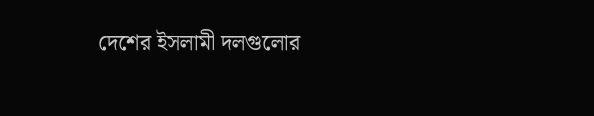দেশের ইসলামী দলগুলোর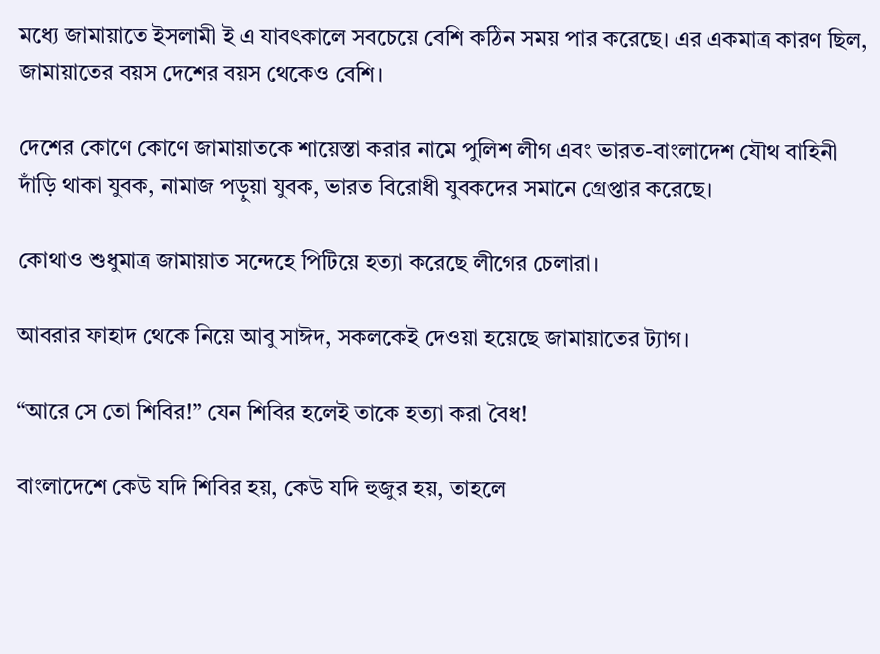মধ্যে জামায়াতে ইসলামী ই এ যাবৎকালে সবচেয়ে বেশি কঠিন সময় পার করেছে। এর একমাত্র কারণ ছিল, জামায়াতের বয়স দেশের বয়স থেকেও বেশি।

দেশের কোণে কোণে জামায়াতকে শায়েস্তা করার নামে পুলিশ লীগ এবং ভারত-বাংলাদেশ যৌথ বাহিনী দাঁড়ি থাকা যুবক, নামাজ পড়ুয়া যুবক, ভারত বিরোধী যুবকদের সমানে গ্রেপ্তার করেছে।

কোথাও শুধুমাত্র জামায়াত সন্দেহে পিটিয়ে হত্যা করেছে লীগের চেলারা।

আবরার ফাহাদ থেকে নিয়ে আবু সাঈদ, সকলকেই দেওয়া হয়েছে জামায়াতের ট্যাগ।

“আরে সে তো শিবির!” যেন শিবির হলেই তাকে হত্যা করা বৈধ!

বাংলাদেশে কেউ যদি শিবির হয়, কেউ যদি হুজুর হয়, তাহলে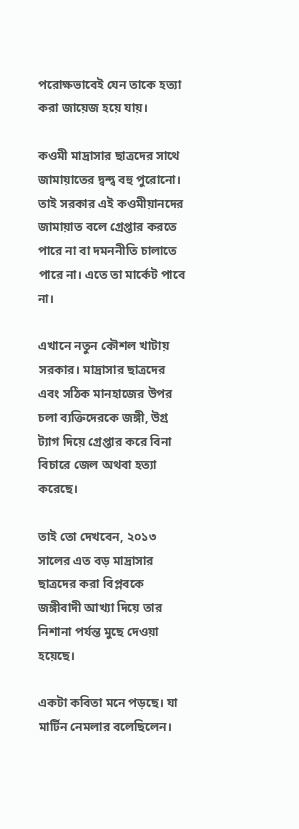পরোক্ষভাবেই যেন তাকে হত্যা করা জায়েজ হয়ে যায়।

কওমী মাদ্রাসার ছাত্রদের সাথে জামায়াতের দ্বন্দ্ব বহু পুরোনো। তাই সরকার এই কওমীয়ানদের জামায়াত বলে গ্রেপ্তার করতে পারে না বা দমননীতি চালাতে পারে না। এতে তা মার্কেট পাবে না।

এখানে নতুন কৌশল খাটায় সরকার। মাদ্রাসার ছাত্রদের এবং সঠিক মানহাজের উপর চলা ব্যক্তিদেরকে জঙ্গী, উগ্র ট্যাগ দিয়ে গ্রেপ্তার করে বিনা বিচারে জেল অথবা হত্যা করেছে।

তাই তো দেখবেন, ২০১৩ সালের এত বড় মাদ্রাসার ছাত্রদের করা বিপ্লবকে জঙ্গীবাদী আখ্যা দিয়ে তার নিশানা পর্যন্ত মুছে দেওয়া হয়েছে।

একটা কবিতা মনে পড়ছে। যা মার্টিন নেমলার বলেছিলেন।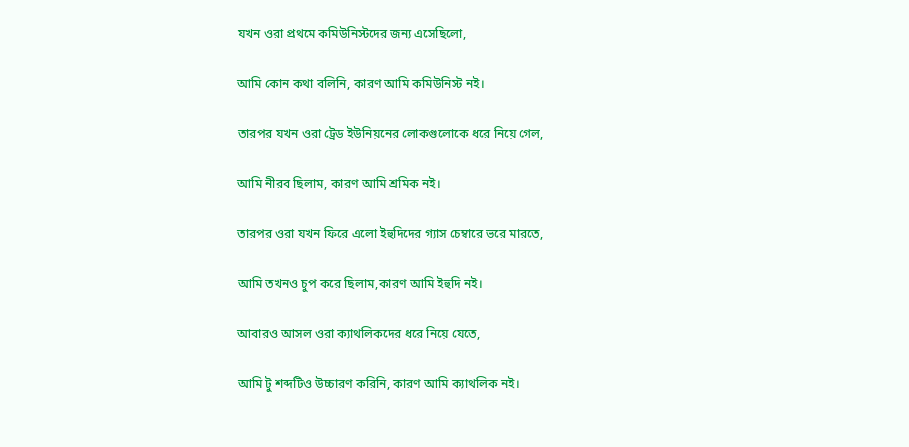যখন ওরা প্রথমে কমিউনিস্টদের জন্য এসেছিলো,

আমি কোন কথা বলিনি, কারণ আমি কমিউনিস্ট নই।

তারপর যখন ওরা ট্রেড ইউনিয়নের লোকগুলোকে ধরে নিয়ে গেল,

আমি নীরব ছিলাম, কারণ আমি শ্রমিক নই।

তারপর ওরা যখন ফিরে এলো ইহুদিদের গ্যাস চেম্বারে ভরে মারতে,

আমি তখনও চুপ করে ছিলাম,কারণ আমি ইহুদি নই।

আবারও আসল ওরা ক্যাথলিকদের ধরে নিয়ে যেতে,

আমি টু শব্দটিও উচ্চারণ করিনি, কারণ আমি ক্যাথলিক নই।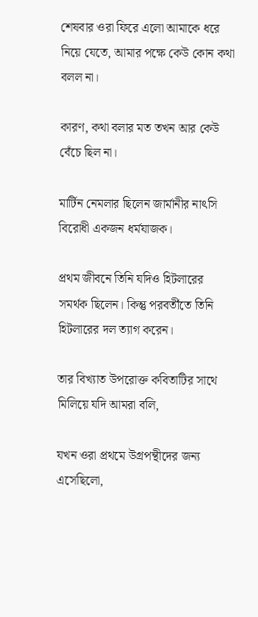শেষবার ওরা ফিরে এলো আমাকে ধরে নিয়ে যেতে, আমার পক্ষে কেউ কোন কথা বলল না।

কারণ, কথা বলার মত তখন আর কেউ বেঁচে ছিল না।

মার্টিন নেমলার ছিলেন জার্মানীর নাৎসি বিরোধী একজন ধর্মযাজক।

প্রথম জীবনে তিনি যদিও হিটলারের সমর্থক ছিলেন। কিন্তু পরবর্তীতে তিনি হিটলারের দল ত্যাগ করেন।

তার বিখ্যাত উপরোক্ত কবিতাটির সাথে মিলিয়ে যদি আমরা বলি,

যখন ওরা প্রথমে উগ্রপন্থীদের জন্য এসেছিলো,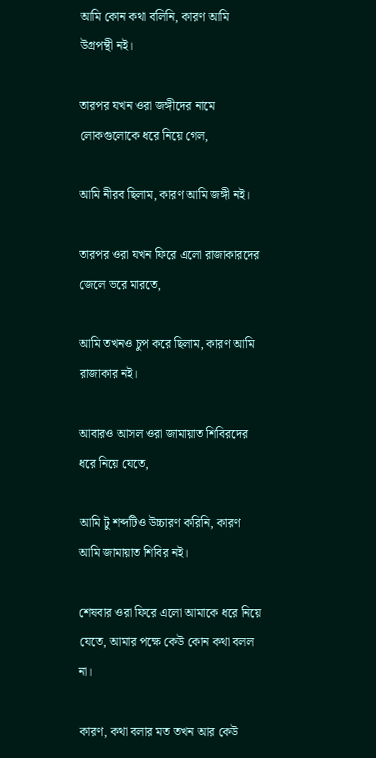আমি কোন কথা বলিনি, কারণ আমি উগ্রপন্থী নই।

তারপর যখন ওরা জঙ্গীদের নামে লোকগুলোকে ধরে নিয়ে গেল,

আমি নীরব ছিলাম, কারণ আমি জঙ্গী নই।

তারপর ওরা যখন ফিরে এলো রাজাকারদের জেলে ভরে মারতে,

আমি তখনও চুপ করে ছিলাম, কারণ আমি রাজাকার নই।

আবারও আসল ওরা জামায়াত শিবিরদের ধরে নিয়ে যেতে,

আমি টু শব্দটিও উচ্চারণ করিনি, কারণ আমি জামায়াত শিবির নই।

শেষবার ওরা ফিরে এলো আমাকে ধরে নিয়ে যেতে, আমার পক্ষে কেউ কোন কথা বলল না।

কারণ, কথা বলার মত তখন আর কেউ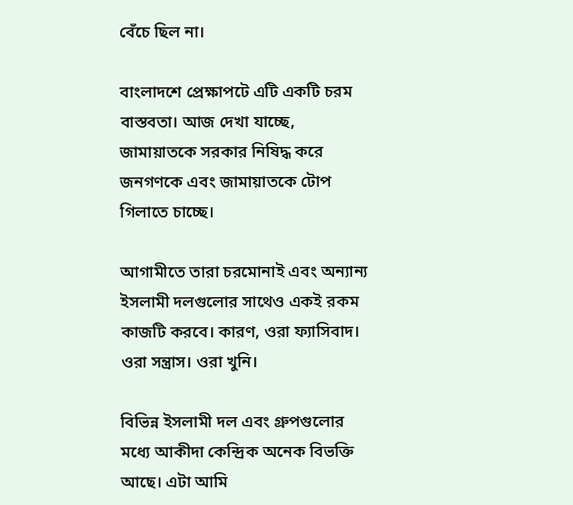বেঁচে ছিল না।

বাংলাদশে প্রেক্ষাপটে এটি একটি চরম বাস্তবতা। আজ দেখা যাচ্ছে, জামায়াতকে সরকার নিষিদ্ধ করে জনগণকে এবং জামায়াতকে টোপ গিলাতে চাচ্ছে।

আগামীতে তারা চরমোনাই এবং অন্যান্য ইসলামী দলগুলোর সাথেও একই রকম কাজটি করবে। কারণ, ওরা ফ্যাসিবাদ। ওরা সন্ত্রাস। ওরা খুনি।

বিভিন্ন ইসলামী দল এবং গ্রুপগুলোর মধ্যে আকীদা কেন্দ্রিক অনেক বিভক্তি আছে। এটা আমি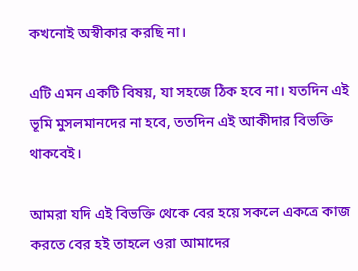কখনোই অস্বীকার করছি না।

এটি এমন একটি বিষয়, যা সহজে ঠিক হবে না। যতদিন এই ভূমি মুসলমানদের না হবে, ততদিন এই আকীদার বিভক্তি থাকবেই।

আমরা যদি এই বিভক্তি থেকে বের হয়ে সকলে একত্রে কাজ করতে বের হই তাহলে ওরা আমাদের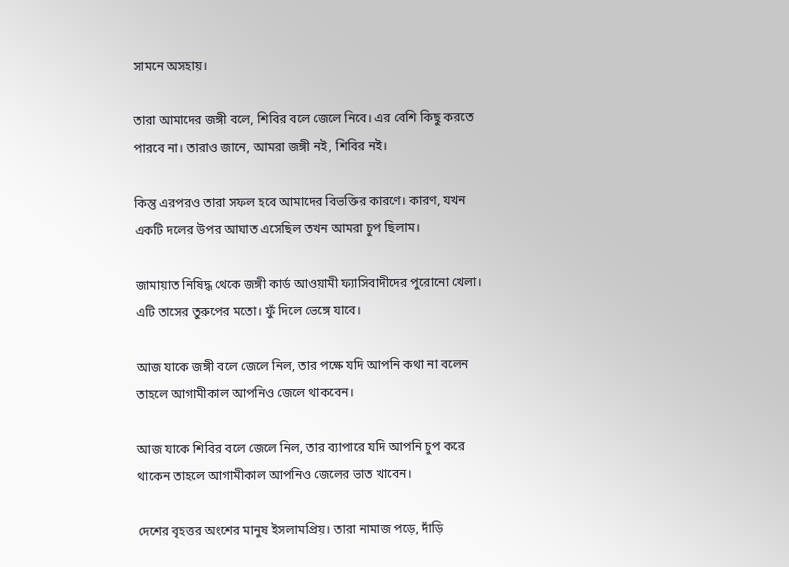সামনে অসহায়।

তারা আমাদের জঙ্গী বলে, শিবির বলে জেলে নিবে। এর বেশি কিছু করতে পারবে না। তারাও জানে, আমরা জঙ্গী নই, শিবির নই।

কিন্তু এরপরও তারা সফল হবে আমাদের বিভক্তির কারণে। কারণ, যখন একটি দলের উপর আঘাত এসেছিল তখন আমরা চুপ ছিলাম।

জামায়াত নিষিদ্ধ থেকে জঙ্গী কার্ড আওয়ামী ফ্যাসিবাদীদের পুরোনো খেলা। এটি তাসের তুরুপের মতো। ফুঁ দিলে ভেঙ্গে যাবে।

আজ যাকে জঙ্গী বলে জেলে নিল, তার পক্ষে যদি আপনি কথা না বলেন তাহলে আগামীকাল আপনিও জেলে থাকবেন।

আজ যাকে শিবির বলে জেলে নিল, তার ব্যাপারে যদি আপনি চুপ করে থাকেন তাহলে আগামীকাল আপনিও জেলের ভাত খাবেন।

দেশের বৃহত্তর অংশের মানুষ ইসলামপ্রিয়। তারা নামাজ পড়ে, দাঁড়ি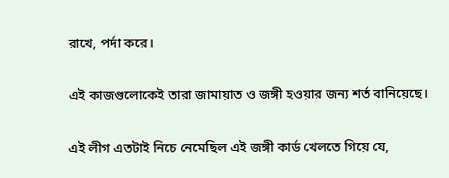রাখে, পর্দা করে।

এই কাজগুলোকেই তারা জামায়াত ও জঙ্গী হওয়ার জন্য শর্ত বানিয়েছে।

এই লীগ এতটাই নিচে নেমেছিল এই জঙ্গী কার্ড খেলতে গিয়ে যে,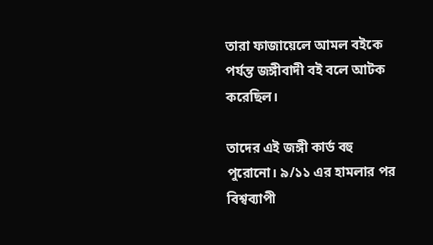তারা ফাজায়েলে আমল বইকে পর্যন্ত জঙ্গীবাদী বই বলে আটক করেছিল।

তাদের এই জঙ্গী কার্ড বহু পুরোনো। ৯/১১ এর হামলার পর বিশ্বব্যাপী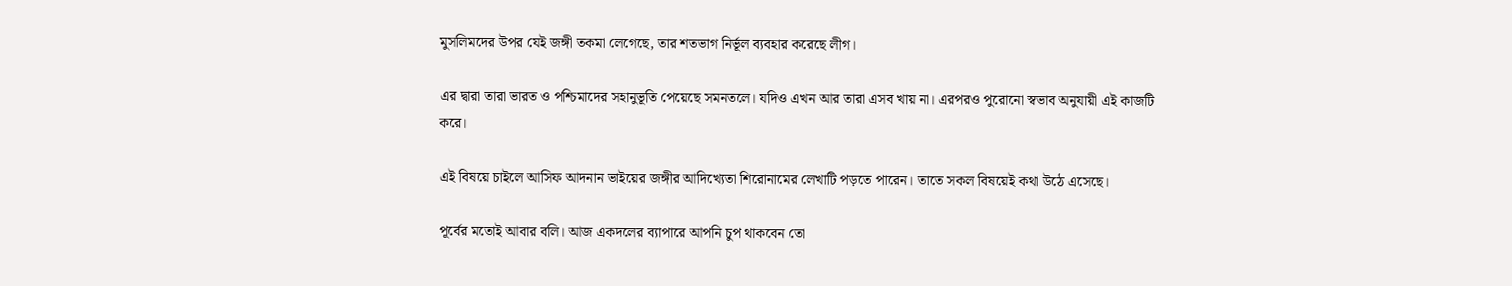মুসলিমদের উপর যেই জঙ্গী তকমা লেগেছে, তার শতভাগ নির্ভূল ব্যবহার করেছে লীগ।

এর দ্বারা তারা ভারত ও পশ্চিমাদের সহানুভূতি পেয়েছে সমনতলে। যদিও এখন আর তারা এসব খায় না। এরপরও পুরোনো স্বভাব অনুযায়ী এই কাজটি করে।

এই বিষয়ে চাইলে আসিফ আদনান ভাইয়ের জঙ্গীর আদিখ্যেতা শিরোনামের লেখাটি পড়তে পারেন। তাতে সকল বিষয়েই কথা উঠে এসেছে।

পূর্বের মতোই আবার বলি। আজ একদলের ব্যাপারে আপনি চুপ থাকবেন তো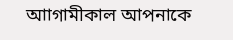আাগামীকাল আপনাকে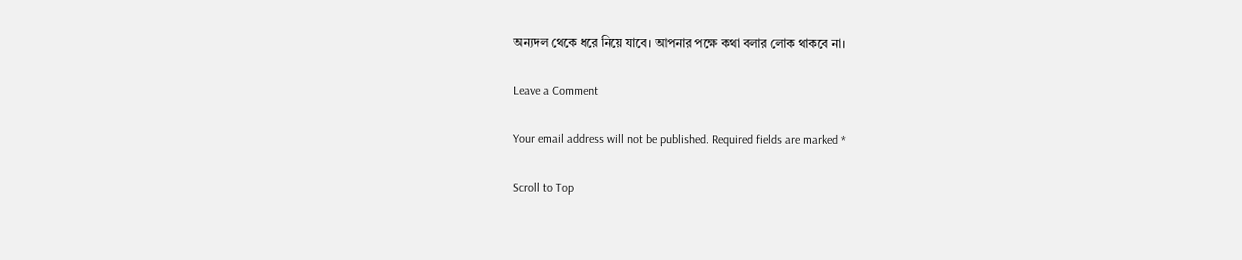অন্যদল থেকে ধরে নিয়ে যাবে। আপনার পক্ষে কথা বলার লোক থাকবে না।

Leave a Comment

Your email address will not be published. Required fields are marked *

Scroll to Top